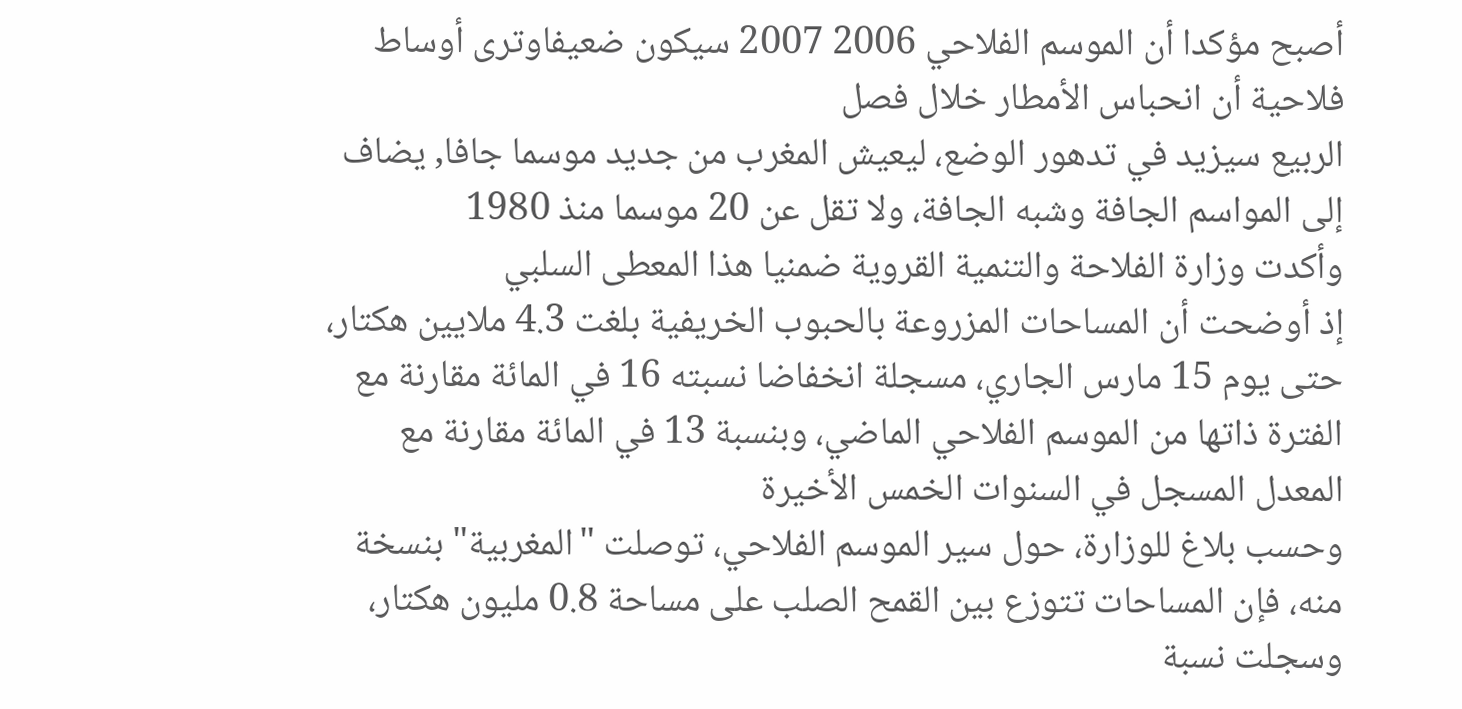أصبح مؤكدا أن الموسم الفلاحي 2006 2007 سيكون ضعيفاوترى أوساط فلاحية أن انحباس الأمطار خلال فصل
الربيع سيزيد في تدهور الوضع، ليعيش المغرب من جديد موسما جافا, يضاف إلى المواسم الجافة وشبه الجافة، ولا تقل عن 20 موسما منذ 1980
وأكدت وزارة الفلاحة والتنمية القروية ضمنيا هذا المعطى السلبي
إذ أوضحت أن المساحات المزروعة بالحبوب الخريفية بلغت 4.3 ملايين هكتار، حتى يوم 15 مارس الجاري، مسجلة انخفاضا نسبته 16 في المائة مقارنة مع الفترة ذاتها من الموسم الفلاحي الماضي، وبنسبة 13 في المائة مقارنة مع المعدل المسجل في السنوات الخمس الأخيرة
وحسب بلاغ للوزارة، حول سير الموسم الفلاحي، توصلت "المغربية" بنسخة منه، فإن المساحات تتوزع بين القمح الصلب على مساحة 0.8 مليون هكتار، وسجلت نسبة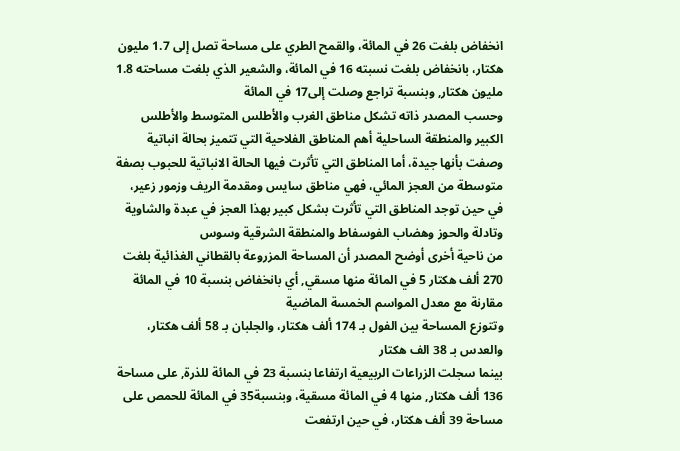انخفاض بلغت 26 في المائة، والقمح الطري على مساحة تصل إلى 1.7 مليون هكتار، بانخفاض بلغت نسبته 16 في المائة، والشعير الذي بلغت مساحته 1.8 مليون هكتار, وبنسبة تراجع وصلت إلى17 في المائة
وحسب المصدر ذاته تشكل مناطق الغرب والأطلس المتوسط والأطلس الكبير والمنطقة الساحلية أهم المناطق الفلاحية التي تتميز بحالة انباتية وصفت بأنها جيدة، أما المناطق التي تأثرت فيها الحالة الانباتية للحبوب بصفة متوسطة من العجز المائي، فهي مناطق سايس ومقدمة الريف وزمور زعير، في حين توجد المناطق التي تأثرت بشكل كبير بهذا العجز في عبدة والشاوية وتادلة والحوز وهضاب الفوسفاط والمنطقة الشرقية وسوس
من ناحية أخرى أوضح المصدر أن المساحة المزروعة بالقطاني الغذائية بلغت 270 ألف هكتار 5 في المائة منها مسقي, أي بانخفاض بنسبة 10 في المائة مقارنة مع معدل المواسم الخمسة الماضية
وتتوزع المساحة بين الفول بـ 174 ألف هكتار، والجلبان بـ 58 ألف هكتار، والعدس بـ 38 الف هكتار
بينما سجلت الزراعات الربيعية ارتفاعا بنسبة 23 في المائة للذرة, على مساحة 136 ألف هكتار, منها 4 في المائة مسقية، وبنسبة35 في المائة للحمص على مساحة 39 ألف هكتار، في حين ارتفعت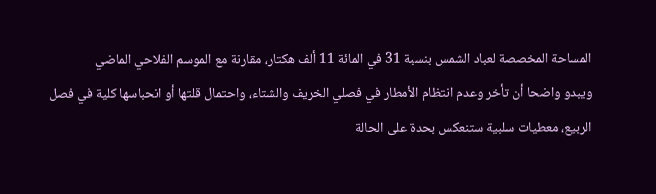المساحة المخصصة لعباد الشمس بنسبة 31 في المائة 11 ألف هكتار، مقارنة مع الموسم الفلاحي الماضي
ويبدو واضحا أن تأخر وعدم انتظام الأمطار في فصلي الخريف والشتاء، واحتمال قلتها أو انحباسها كلية في فصل الربيع، معطيات سلبية ستنعكس بحدة على الحالة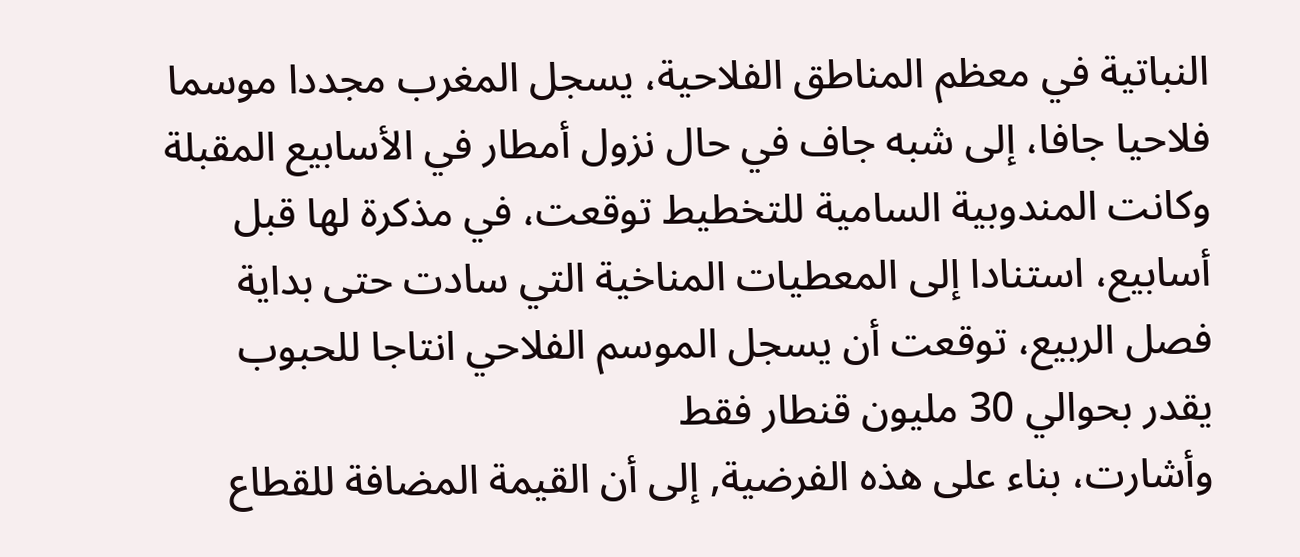النباتية في معظم المناطق الفلاحية، يسجل المغرب مجددا موسما فلاحيا جافا، إلى شبه جاف في حال نزول أمطار في الأسابيع المقبلة
وكانت المندوبية السامية للتخطيط توقعت، في مذكرة لها قبل أسابيع، استنادا إلى المعطيات المناخية التي سادت حتى بداية فصل الربيع، توقعت أن يسجل الموسم الفلاحي انتاجا للحبوب يقدر بحوالي 30 مليون قنطار فقط
وأشارت، بناء على هذه الفرضية, إلى أن القيمة المضافة للقطاع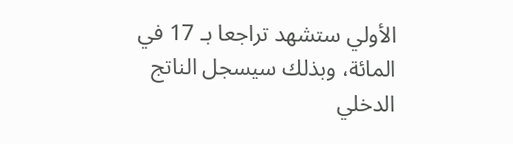الأولي ستشهد تراجعا بـ 17 في المائة، وبذلك سيسجل الناتج الدخلي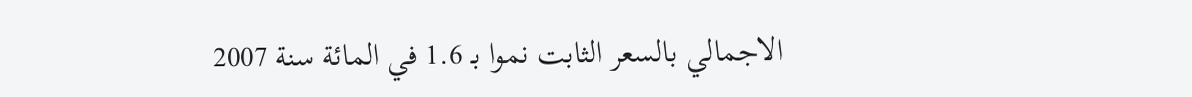الاجمالي بالسعر الثابت نموا بـ 1.6 في المائة سنة 2007